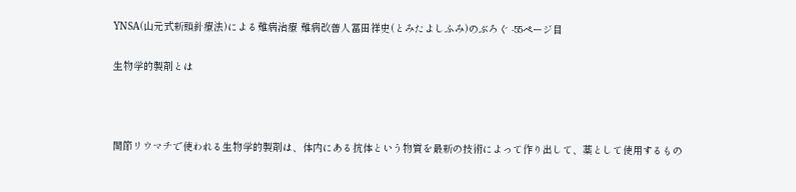YNSA(山元式新頭針療法)による難病治療 難病改善人冨田祥史(とみたよしふみ)のぶろぐ -55ページ目

生物学的製剤とは



関節リウマチで使われる生物学的製剤は、体内にある抗体という物質を最新の技術によって作り出して、薬として使用するもの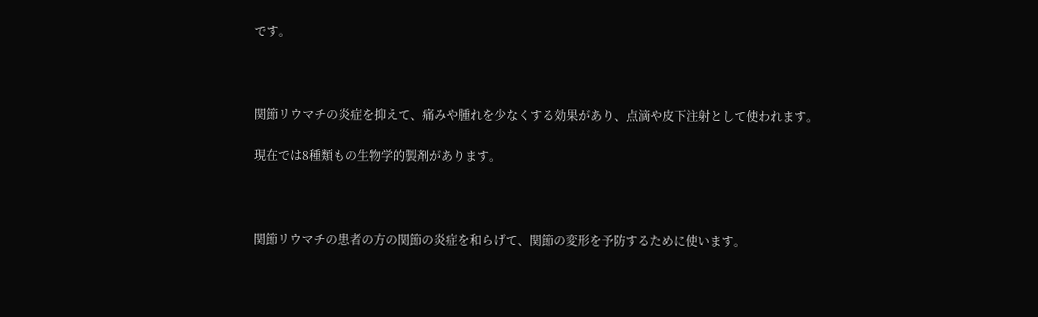です。



関節リウマチの炎症を抑えて、痛みや腫れを少なくする効果があり、点滴や皮下注射として使われます。

現在では8種類もの生物学的製剤があります。



関節リウマチの患者の方の関節の炎症を和らげて、関節の変形を予防するために使います。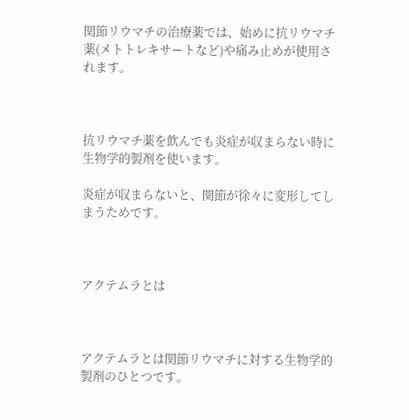関節リウマチの治療薬では、始めに抗リウマチ薬(メトトレキサートなど)や痛み止めが使用されます。



抗リウマチ薬を飲んでも炎症が収まらない時に生物学的製剤を使います。

炎症が収まらないと、関節が徐々に変形してしまうためです。



アクテムラとは



アクテムラとは関節リウマチに対する生物学的製剤のひとつです。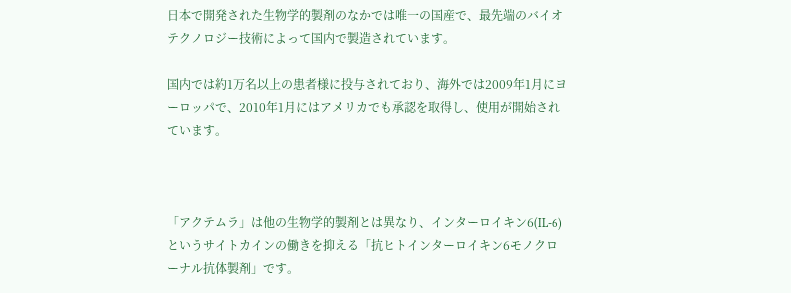日本で開発された生物学的製剤のなかでは唯一の国産で、最先端のバイオテクノロジー技術によって国内で製造されています。

国内では約1万名以上の患者様に投与されており、海外では2009年1月にヨーロッパで、2010年1月にはアメリカでも承認を取得し、使用が開始されています。



「アクテムラ」は他の生物学的製剤とは異なり、インターロイキン6(IL-6)というサイトカインの働きを抑える「抗ヒトインターロイキン6モノクローナル抗体製剤」です。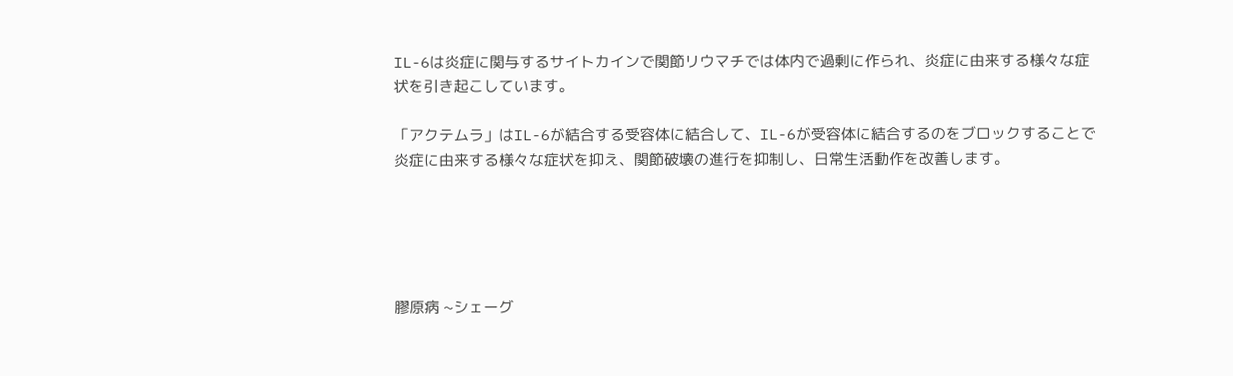IL-6は炎症に関与するサイトカインで関節リウマチでは体内で過剰に作られ、炎症に由来する様々な症状を引き起こしています。

「アクテムラ」はIL-6が結合する受容体に結合して、IL-6が受容体に結合するのをブロックすることで炎症に由来する様々な症状を抑え、関節破壊の進行を抑制し、日常生活動作を改善します。





膠原病 ~シェーグ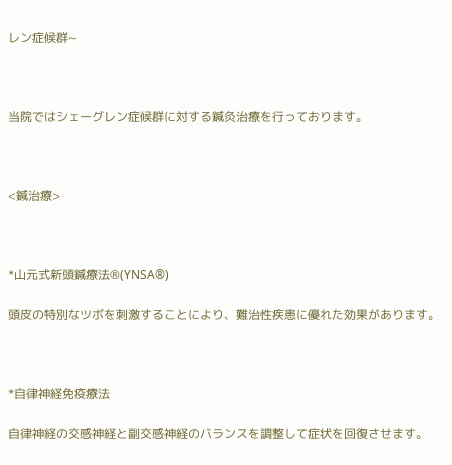レン症候群~



当院ではシェーグレン症候群に対する鍼灸治療を行っております。



<鍼治療>



*山元式新頭鍼療法®(YNSA®)

頭皮の特別なツボを刺激することにより、難治性疾患に優れた効果があります。



*自律神経免疫療法

自律神経の交感神経と副交感神経のバランスを調整して症状を回復させます。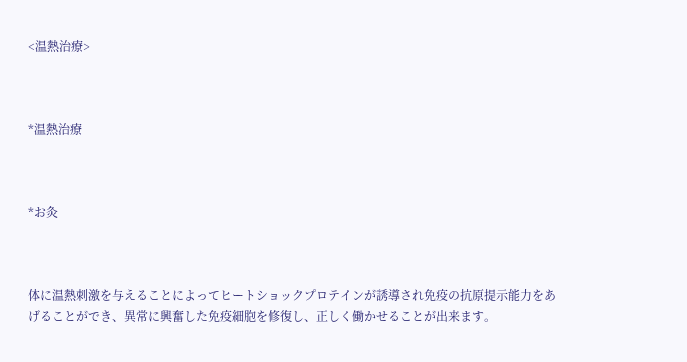<温熱治療>



*温熱治療



*お灸



体に温熱刺激を与えることによってヒートショックプロテインが誘導され免疫の抗原提示能力をあげることができ、異常に興奮した免疫細胞を修復し、正しく働かせることが出来ます。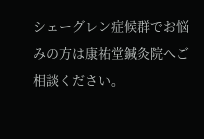シェーグレン症候群でお悩みの方は康祐堂鍼灸院へご相談ください。